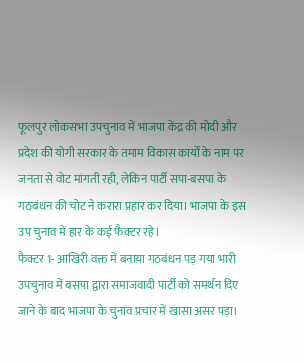फूलपुर लोकसभा उपचुनाव में भाजपा केंद्र की मोदी और प्रदेश की योगी सरकार के तमाम विकास कार्यों के नाम पर जनता से वोट मांगती रही, लेकिन पार्टी सपा-बसपा के गठबंधन की चोट ने करारा प्रहार कर दिया। भाजपा के इस उप चुनाव में हार के कई फैक्टर रहे।
फैक्टर 1- आखिरी वक्त में बनाया गठबंधन पड़ गया भारी
उपचुनाव में बसपा द्वारा समाजवादी पार्टी को समर्थन दिए जाने के बाद भाजपा के चुनाव प्रचार में खासा असर पड़ा।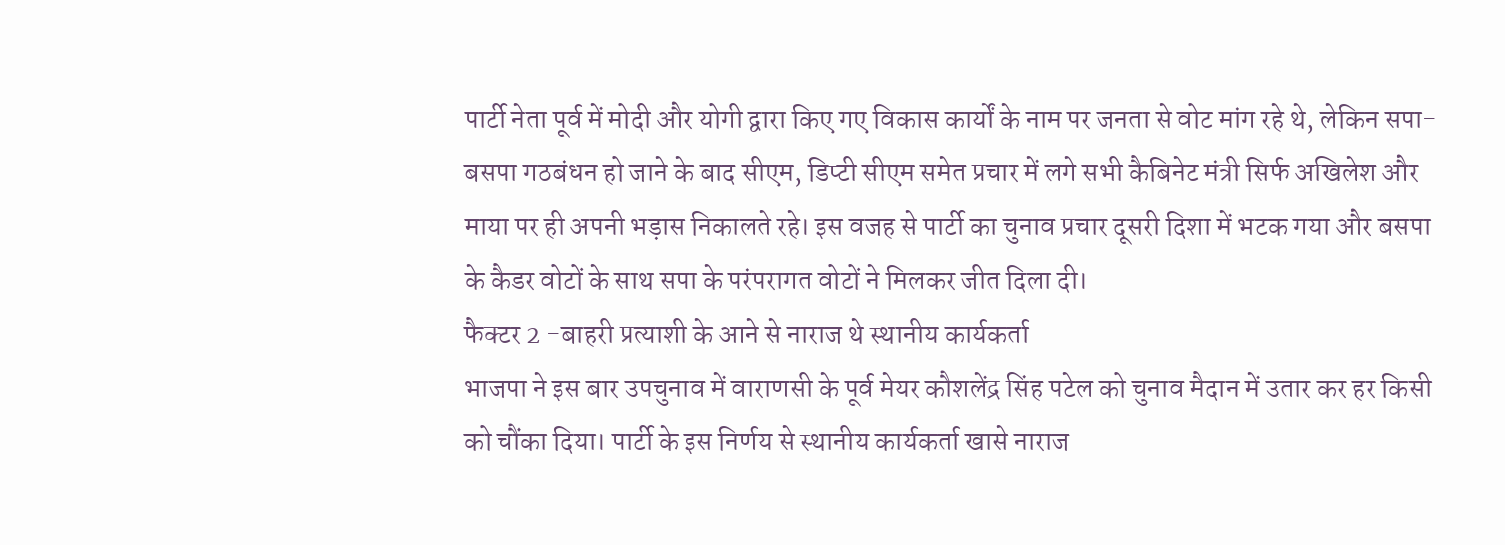पार्टी नेता पूर्व में मोदी और योगी द्वारा किए गए विकास कार्यों के नाम पर जनता से वोट मांग रहे थे, लेकिन सपा-बसपा गठबंधन हो जाने के बाद सीएम, डिप्टी सीएम समेत प्रचार में लगे सभी कैबिनेट मंत्री सिर्फ अखिलेश और माया पर ही अपनी भड़ास निकालते रहे। इस वजह से पार्टी का चुनाव प्रचार दूसरी दिशा में भटक गया और बसपा के कैडर वोटों के साथ सपा के परंपरागत वोटों ने मिलकर जीत दिला दी।
फैक्टर 2 -बाहरी प्रत्याशी के आने से नाराज थे स्थानीय कार्यकर्ता
भाजपा ने इस बार उपचुनाव में वाराणसी के पूर्व मेयर कौशलेंद्र सिंह पटेल को चुनाव मैदान में उतार कर हर किसी को चौंका दिया। पार्टी के इस निर्णय से स्थानीय कार्यकर्ता खासे नाराज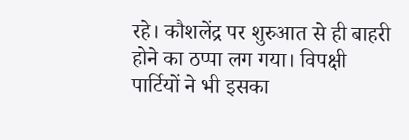रहे। कौशलेंद्र पर शुरुआत से ही बाहरी होने का ठप्पा लग गया। विपक्षी पार्टियों ने भी इसका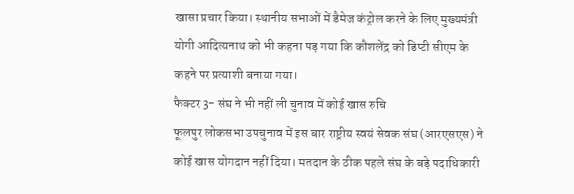खासा प्रचार किया। स्थानीय सभाओं में डैमेज कंट्रोल करने के लिए मुख्यमंत्री योगी आदित्यनाथ को भी कहना पड़ गया कि कौशलेंद्र को डिप्टी सीएम के कहने पर प्रत्याशी बनाया गया।
फैक्टर 3- संघ ने भी नहीं ली चुनाव में कोई खास रुचि
फूलपुर लोकसभा उपचुनाव में इस बार राष्ट्रीय स्वयं सेवक संघ (आरएसएस) ने कोई खास योगदान नहीं दिया। मतदान के ठीक पहले संघ के बड़े पदाधिकारी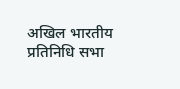अखिल भारतीय प्रतिनिधि सभा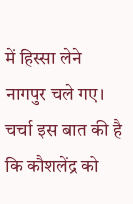में हिस्सा लेने नागपुर चले गए। चर्चा इस बात की है कि कौशलेंद्र को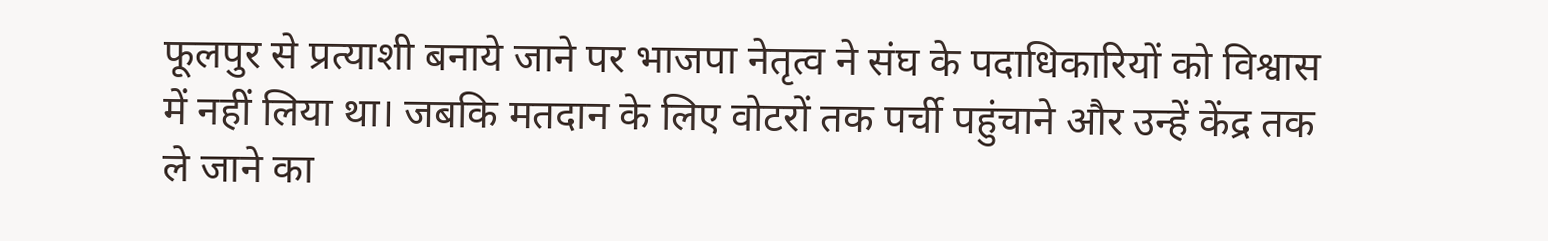फूलपुर से प्रत्याशी बनाये जाने पर भाजपा नेतृत्व ने संघ के पदाधिकारियों को विश्वास में नहीं लिया था। जबकि मतदान के लिए वोटरों तक पर्ची पहुंचाने और उन्हें केंद्र तक ले जाने का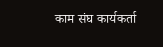काम संघ कार्यकर्ता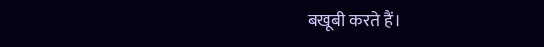बखूबी करते हैं।